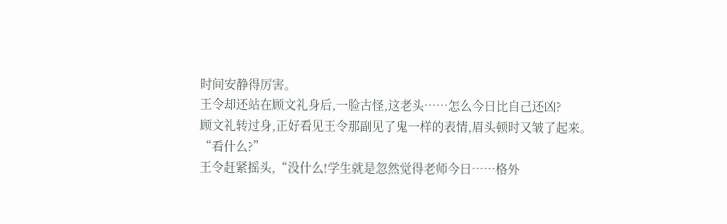时间安静得厉害。
王令却还站在顾文礼身后,一脸古怪,这老头……怎么今日比自己还凶?
顾文礼转过身,正好看见王令那副见了鬼一样的表情,眉头顿时又皱了起来。
“看什么?”
王令赶紧摇头,“没什么!学生就是忽然觉得老师今日……格外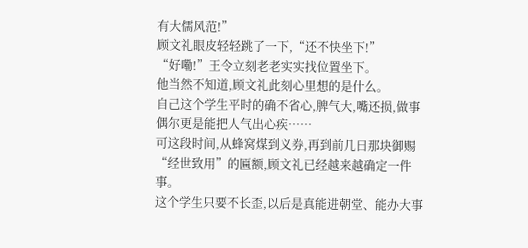有大儒风范!”
顾文礼眼皮轻轻跳了一下,“还不快坐下!”
“好嘞!”王令立刻老老实实找位置坐下。
他当然不知道,顾文礼此刻心里想的是什么。
自己这个学生平时的确不省心,脾气大,嘴还损,做事偶尔更是能把人气出心疾……
可这段时间,从蜂窝煤到义券,再到前几日那块御赐“经世致用”的匾额,顾文礼已经越来越确定一件事。
这个学生只要不长歪,以后是真能进朝堂、能办大事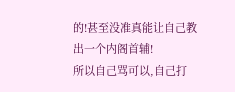的!甚至没准真能让自己教出一个内阁首辅!
所以自己骂可以,自己打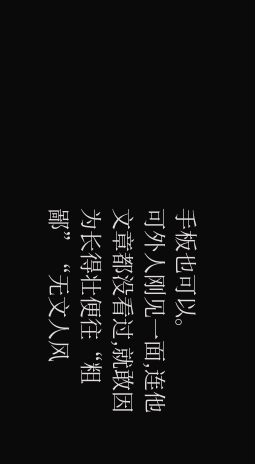手板也可以。
可外人刚见一面,连他文章都没看过,就敢因为长得壮便往“粗鄙”“无文人风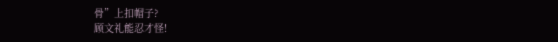骨”上扣帽子?
顾文礼能忍才怪!